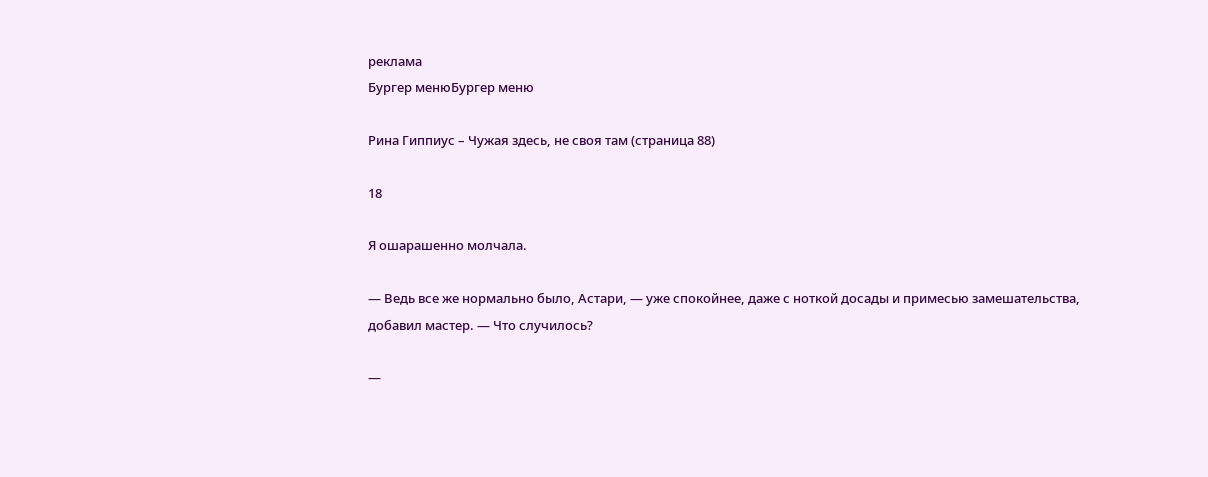реклама
Бургер менюБургер меню

Рина Гиппиус – Чужая здесь, не своя там (страница 88)

18

Я ошарашенно молчала.

— Ведь все же нормально было, Астари, — уже спокойнее, даже с ноткой досады и примесью замешательства, добавил мастер. — Что случилось?

—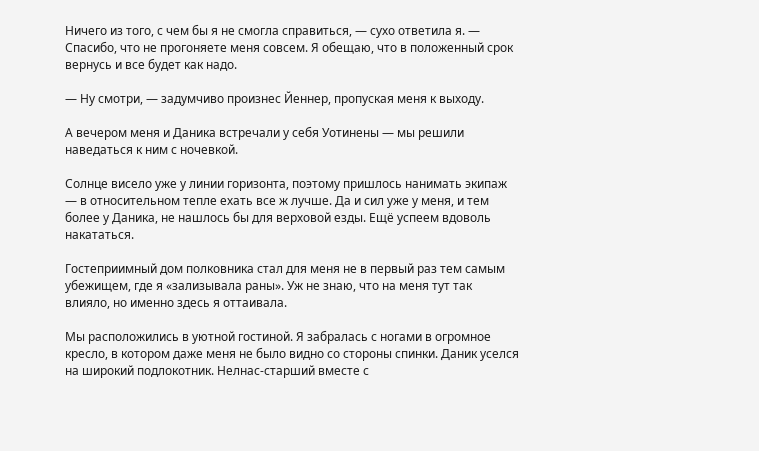Ничего из того, с чем бы я не смогла справиться, — сухо ответила я. — Спасибо, что не прогоняете меня совсем. Я обещаю, что в положенный срок вернусь и все будет как надо.

— Ну смотри, — задумчиво произнес Йеннер, пропуская меня к выходу.

А вечером меня и Даника встречали у себя Уотинены — мы решили наведаться к ним с ночевкой.

Солнце висело уже у линии горизонта, поэтому пришлось нанимать экипаж — в относительном тепле ехать все ж лучше. Да и сил уже у меня, и тем более у Даника, не нашлось бы для верховой езды. Ещё успеем вдоволь накататься.

Гостеприимный дом полковника стал для меня не в первый раз тем самым убежищем, где я «зализывала раны». Уж не знаю, что на меня тут так влияло, но именно здесь я оттаивала.

Мы расположились в уютной гостиной. Я забралась с ногами в огромное кресло, в котором даже меня не было видно со стороны спинки. Даник уселся на широкий подлокотник. Нелнас-старший вместе с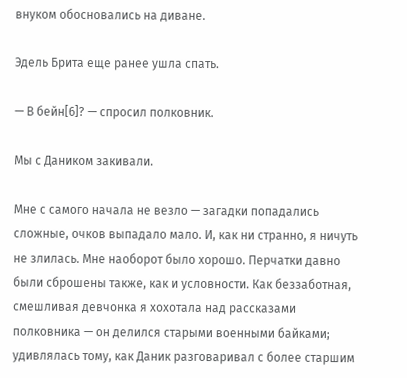внуком обосновались на диване.

Эдель Брита еще ранее ушла спать.

— В бейн[6]? — спросил полковник.

Мы с Даником закивали.

Мне с самого начала не везло — загадки попадались сложные, очков выпадало мало. И, как ни странно, я ничуть не злилась. Мне наоборот было хорошо. Перчатки давно были сброшены также, как и условности. Как беззаботная, смешливая девчонка я хохотала над рассказами полковника — он делился старыми военными байками; удивлялась тому, как Даник разговаривал с более старшим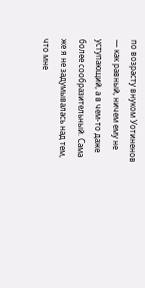по возрасту внуком Уотиненов — как равный, ничем ему не уступающий, а в чем-то даже более сообразительный. Сама же я не задумывалась над тем, что мне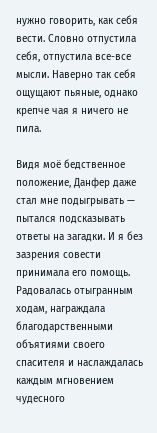нужно говорить, как себя вести. Словно отпустила себя, отпустила все-все мысли. Наверно так себя ощущают пьяные, однако крепче чая я ничего не пила.

Видя моё бедственное положение, Данфер даже стал мне подыгрывать — пытался подсказывать ответы на загадки. И я без зазрения совести принимала его помощь. Радовалась отыгранным ходам, награждала благодарственными объятиями своего спасителя и наслаждалась каждым мгновением чудесного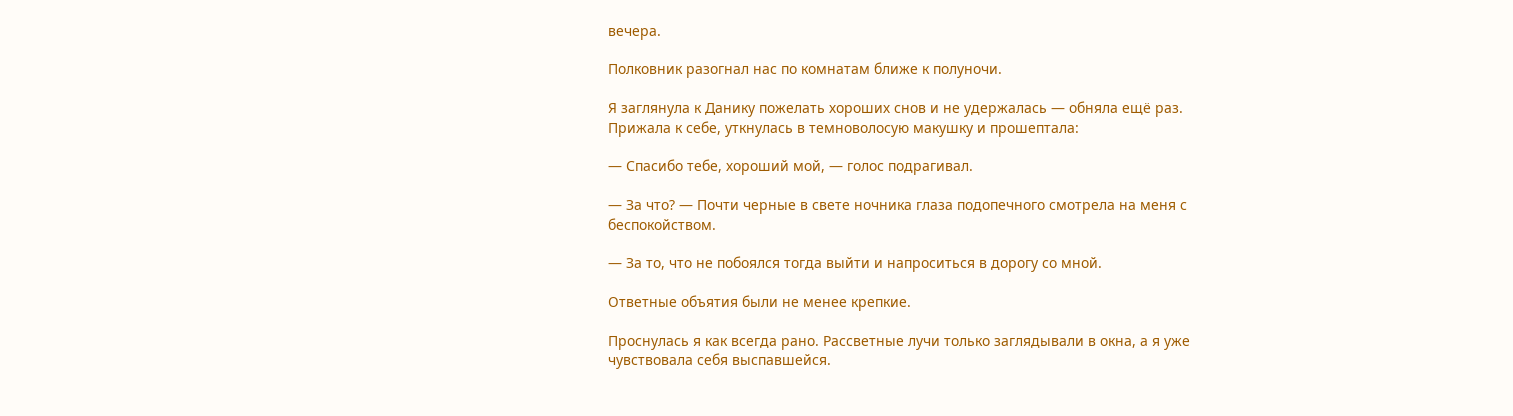вечера.

Полковник разогнал нас по комнатам ближе к полуночи.

Я заглянула к Данику пожелать хороших снов и не удержалась — обняла ещё раз. Прижала к себе, уткнулась в темноволосую макушку и прошептала:

— Спасибо тебе, хороший мой, — голос подрагивал.

— За что? — Почти черные в свете ночника глаза подопечного смотрела на меня с беспокойством.

— За то, что не побоялся тогда выйти и напроситься в дорогу со мной.

Ответные объятия были не менее крепкие.

Проснулась я как всегда рано. Рассветные лучи только заглядывали в окна, а я уже чувствовала себя выспавшейся.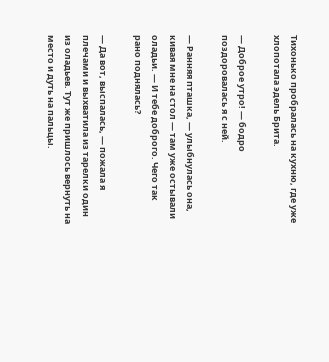Тихонько пробралась на кухню, где уже хлопотала эдель Брита.

— Доброе утро! — бодро поздоровалась я с ней.

— Ранняя пташка, — улыбнулась она, кивая мне на стол — там уже остывали оладьи. — И тебе доброго. Чего так рано поднялась?

— Да вот, выспалась, — пожала я плечами и выхватила из тарелки один из оладьев. Тут же пришлось вернуть на место и дуть на пальцы.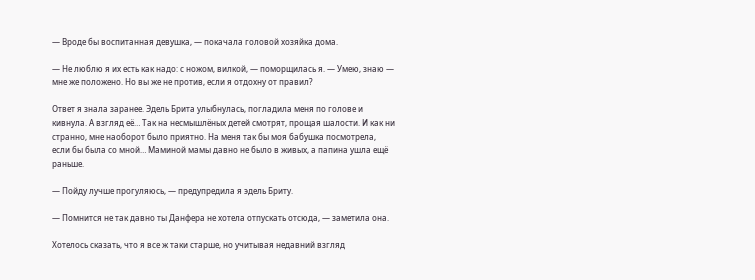— Вроде бы воспитанная девушка, — покачала головой хозяйка дома.

— Не люблю я их есть как надо: с ножом, вилкой, — поморщилась я. — Умею, знаю — мне же положено. Но вы же не против, если я отдохну от правил?

Ответ я знала заранее. Эдель Брита улыбнулась, погладила меня по голове и кивнула. А взгляд её… Так на несмышлёных детей смотрят, прощая шалости. И как ни странно, мне наоборот было приятно. На меня так бы моя бабушка посмотрела, если бы была со мной… Маминой мамы давно не было в живых, а папина ушла ещё раньше.

— Пойду лучше прогуляюсь, — предупредила я эдель Бриту.

— Помнится не так давно ты Данфера не хотела отпускать отсюда, — заметила она.

Хотелось сказать, что я все ж таки старше, но учитывая недавний взгляд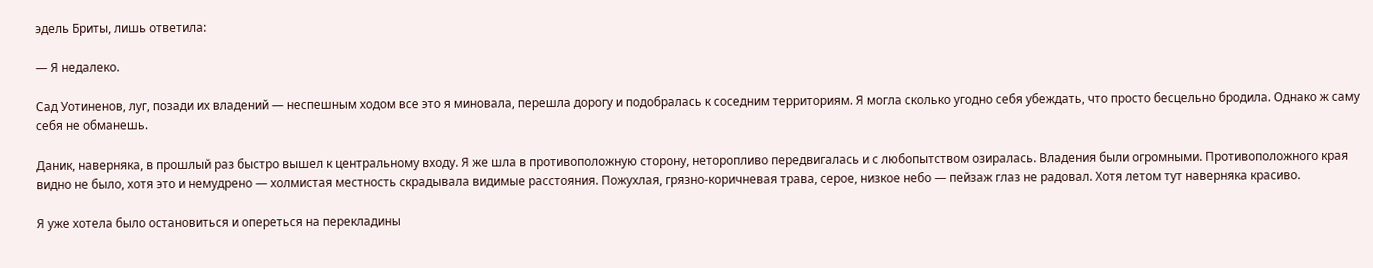эдель Бриты, лишь ответила:

— Я недалеко.

Сад Уотиненов, луг, позади их владений — неспешным ходом все это я миновала, перешла дорогу и подобралась к соседним территориям. Я могла сколько угодно себя убеждать, что просто бесцельно бродила. Однако ж саму себя не обманешь.

Даник, наверняка, в прошлый раз быстро вышел к центральному входу. Я же шла в противоположную сторону, неторопливо передвигалась и с любопытством озиралась. Владения были огромными. Противоположного края видно не было, хотя это и немудрено — холмистая местность скрадывала видимые расстояния. Пожухлая, грязно-коричневая трава, серое, низкое небо — пейзаж глаз не радовал. Хотя летом тут наверняка красиво.

Я уже хотела было остановиться и опереться на перекладины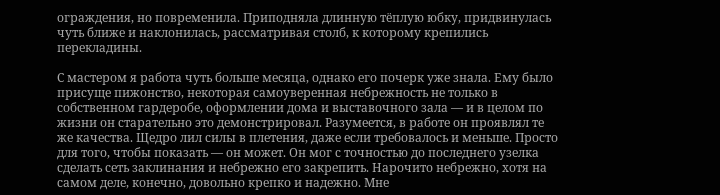ограждения, но повременила. Приподняла длинную тёплую юбку, придвинулась чуть ближе и наклонилась, рассматривая столб, к которому крепились перекладины.

С мастером я работа чуть больше месяца, однако его почерк уже знала. Ему было присуще пижонство, некоторая самоуверенная небрежность не только в собственном гардеробе, оформлении дома и выставочного зала — и в целом по жизни он старательно это демонстрировал. Разумеется, в работе он проявлял те же качества. Щедро лил силы в плетения, даже если требовалось и меньше. Просто для того, чтобы показать — он может. Он мог с точностью до последнего узелка сделать сеть заклинания и небрежно его закрепить. Нарочито небрежно, хотя на самом деле, конечно, довольно крепко и надежно. Мне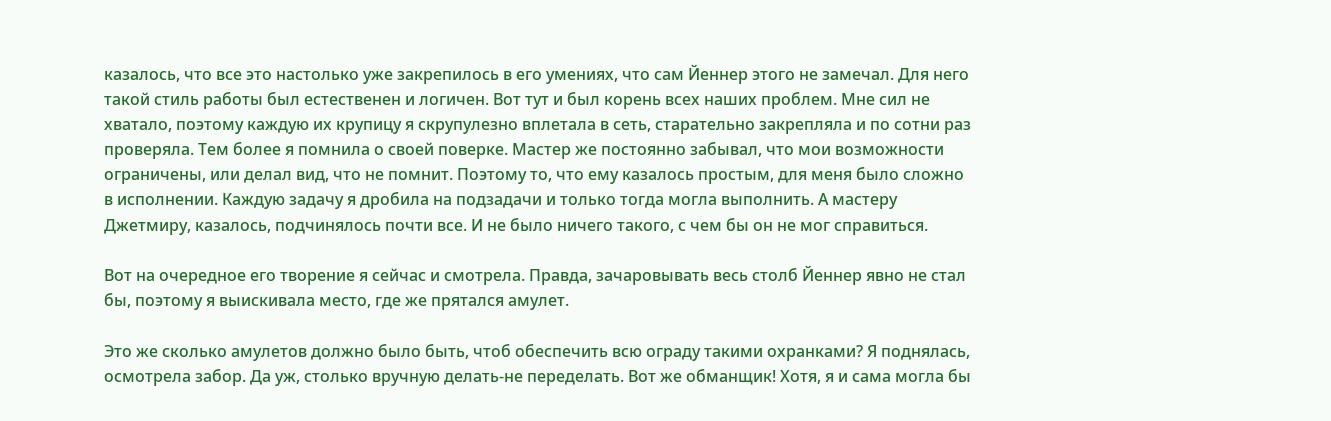казалось, что все это настолько уже закрепилось в его умениях, что сам Йеннер этого не замечал. Для него такой стиль работы был естественен и логичен. Вот тут и был корень всех наших проблем. Мне сил не хватало, поэтому каждую их крупицу я скрупулезно вплетала в сеть, старательно закрепляла и по сотни раз проверяла. Тем более я помнила о своей поверке. Мастер же постоянно забывал, что мои возможности ограничены, или делал вид, что не помнит. Поэтому то, что ему казалось простым, для меня было сложно в исполнении. Каждую задачу я дробила на подзадачи и только тогда могла выполнить. А мастеру Джетмиру, казалось, подчинялось почти все. И не было ничего такого, с чем бы он не мог справиться.

Вот на очередное его творение я сейчас и смотрела. Правда, зачаровывать весь столб Йеннер явно не стал бы, поэтому я выискивала место, где же прятался амулет.

Это же сколько амулетов должно было быть, чтоб обеспечить всю ограду такими охранками? Я поднялась, осмотрела забор. Да уж, столько вручную делать-не переделать. Вот же обманщик! Хотя, я и сама могла бы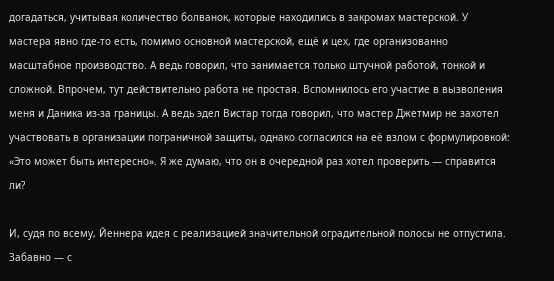догадаться, учитывая количество болванок, которые находились в закромах мастерской. У мастера явно где-то есть, помимо основной мастерской, ещё и цех, где организованно масштабное производство. А ведь говорил, что занимается только штучной работой, тонкой и сложной. Впрочем, тут действительно работа не простая. Вспомнилось его участие в вызволения меня и Даника из-за границы. А ведь эдел Вистар тогда говорил, что мастер Джетмир не захотел участвовать в организации пограничной защиты, однако согласился на её взлом с формулировкой: «Это может быть интересно». Я же думаю, что он в очередной раз хотел проверить — справится ли?

И, судя по всему, Йеннера идея с реализацией значительной оградительной полосы не отпустила. Забавно — с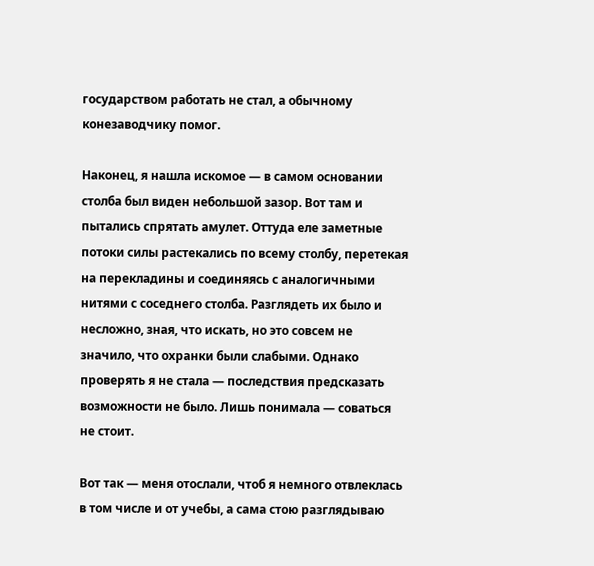государством работать не стал, а обычному конезаводчику помог.

Наконец, я нашла искомое — в самом основании столба был виден небольшой зазор. Вот там и пытались спрятать амулет. Оттуда еле заметные потоки силы растекались по всему столбу, перетекая на перекладины и соединяясь с аналогичными нитями с соседнего столба. Разглядеть их было и несложно, зная, что искать, но это совсем не значило, что охранки были слабыми. Однако проверять я не стала — последствия предсказать возможности не было. Лишь понимала — соваться не стоит.

Вот так — меня отослали, чтоб я немного отвлеклась в том числе и от учебы, а сама стою разглядываю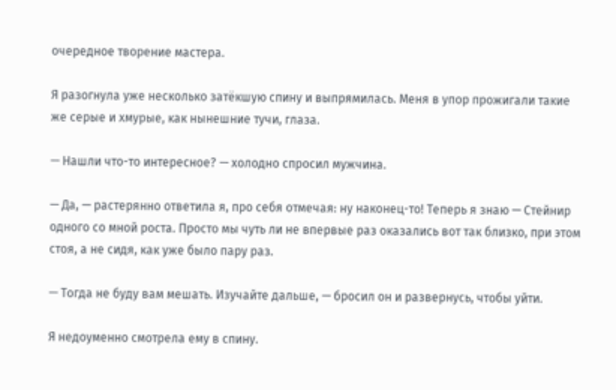очередное творение мастера.

Я разогнула уже несколько затёкшую спину и выпрямилась. Меня в упор прожигали такие же серые и хмурые, как нынешние тучи, глаза.

— Нашли что-то интересное? — холодно спросил мужчина.

— Да, — растерянно ответила я, про себя отмечая: ну наконец-то! Теперь я знаю — Стейнир одного со мной роста. Просто мы чуть ли не впервые раз оказались вот так близко, при этом стоя, а не сидя, как уже было пару раз.

— Тогда не буду вам мешать. Изучайте дальше, — бросил он и развернусь, чтобы уйти.

Я недоуменно смотрела ему в спину.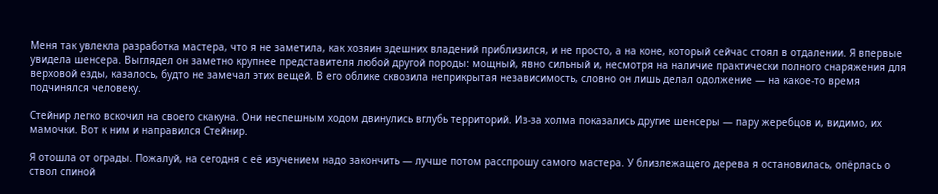Меня так увлекла разработка мастера, что я не заметила, как хозяин здешних владений приблизился, и не просто, а на коне, который сейчас стоял в отдалении. Я впервые увидела шенсера. Выглядел он заметно крупнее представителя любой другой породы: мощный, явно сильный и, несмотря на наличие практически полного снаряжения для верховой езды, казалось, будто не замечал этих вещей. В его облике сквозила неприкрытая независимость, словно он лишь делал одолжение — на какое-то время подчинялся человеку.

Стейнир легко вскочил на своего скакуна. Они неспешным ходом двинулись вглубь территорий. Из-за холма показались другие шенсеры — пару жеребцов и, видимо, их мамочки. Вот к ним и направился Стейнир.

Я отошла от ограды. Пожалуй, на сегодня с её изучением надо закончить — лучше потом расспрошу самого мастера. У близлежащего дерева я остановилась, опёрлась о ствол спиной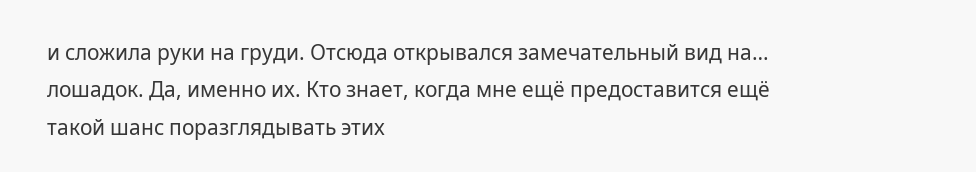и сложила руки на груди. Отсюда открывался замечательный вид на… лошадок. Да, именно их. Кто знает, когда мне ещё предоставится ещё такой шанс поразглядывать этих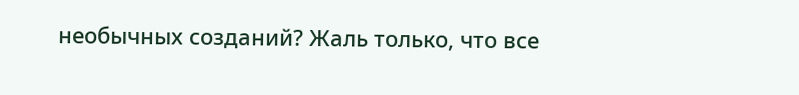необычных созданий? Жаль только, что все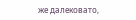же далековато,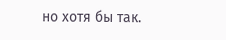но хотя бы так.